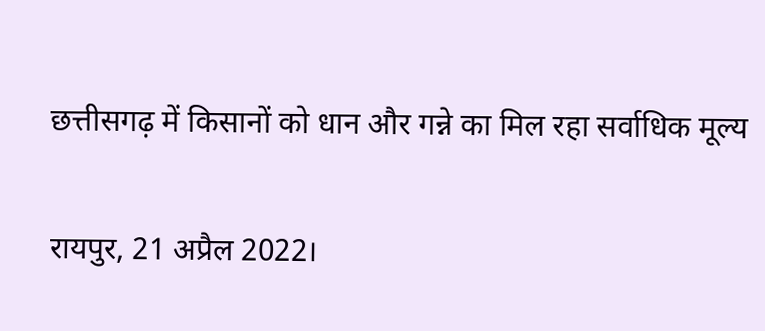छत्तीसगढ़ में किसानों को धान और गन्ने का मिल रहा सर्वाधिक मूल्य

रायपुर, 21 अप्रैल 2022।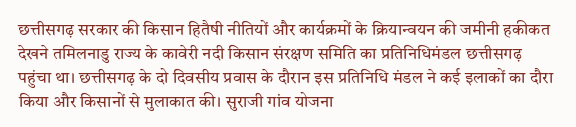छत्तीसगढ़ सरकार की किसान हितैषी नीतियों और कार्यक्रमों के क्रियान्वयन की जमीनी हकीकत देखने तमिलनाडु राज्य के कावेरी नदी किसान संरक्षण समिति का प्रतिनिधिमंडल छत्तीसगढ़ पहुंचा था। छत्तीसगढ़ के दो दिवसीय प्रवास के दौरान इस प्रतिनिधि मंडल ने कई इलाकों का दौरा किया और किसानों से मुलाकात की। सुराजी गांव योजना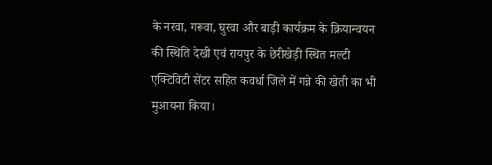के नरवा, गरूवा, घुरवा और बाड़ी कार्यक्रम के क्रियान्वयन की स्थिति देखी एवं रायपुर के छेरीखेड़ी स्थित मल्टी एक्टिविटी सेंटर सहित कवर्धा जिले में गन्ने की खेती का भी मुआयना किया।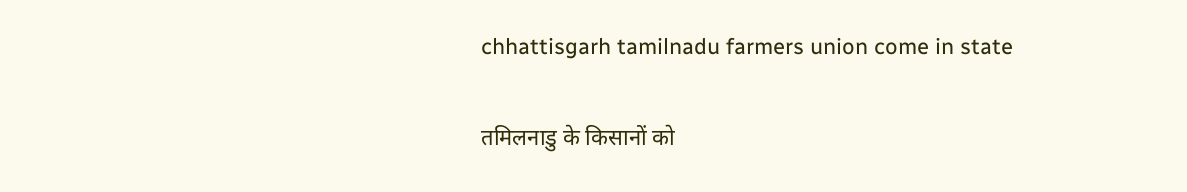chhattisgarh tamilnadu farmers union come in state

तमिलनाडु के किसानों को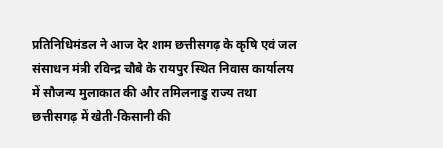प्रतिनिधिमंडल ने आज देर शाम छत्तीसगढ़ के कृषि एवं जल संसाधन मंत्री रविन्द्र चौबे के रायपुर स्थित निवास कार्यालय में सौजन्य मुलाकात की और तमिलनाडु राज्य तथा छत्तीसगढ़ में खेती-किसानी की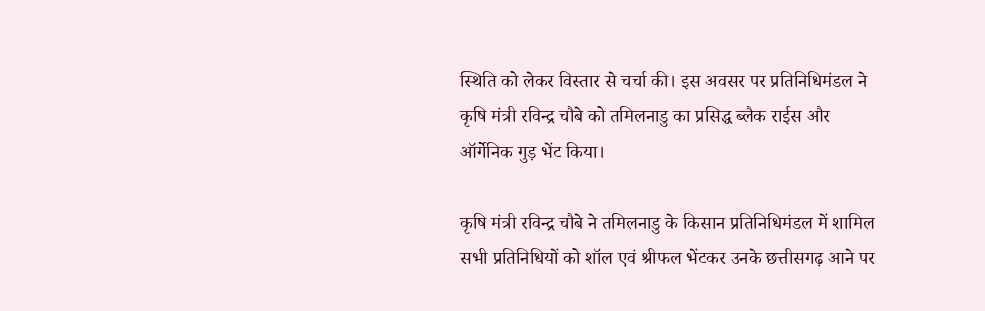स्थिति को लेकर विस्तार से चर्चा की। इस अवसर पर प्रतिनिधिमंडल ने कृषि मंत्री रविन्द्र चौबे को तमिलनाडु का प्रसिद्ध ब्लैक राईस और ऑर्गेनिक गुड़ भेंट किया।

कृषि मंत्री रविन्द्र चौबे ने तमिलनाडु के किसान प्रतिनिधिमंडल में शामिल सभी प्रतिनिधियों को शॉल एवं श्रीफल भेंटकर उनके छत्तीसगढ़ आने पर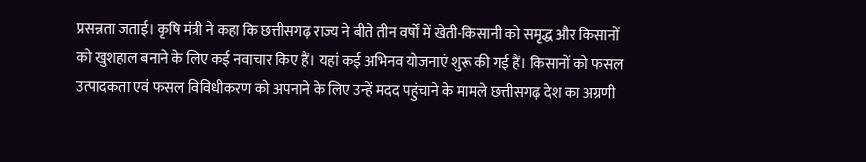प्रसन्नता जताई। कृषि मंत्री ने कहा कि छत्तीसगढ़ राज्य ने बीते तीन वर्षों में खेती-किसानी को समृद्ध और किसानों को खुशहाल बनाने के लिए कई नवाचार किए हैं। यहां कई अभिनव योजनाएं शुरू की गई हैं। किसानों को फसल उत्पादकता एवं फसल विविधीकरण को अपनाने के लिए उन्हें मदद पहुंचाने के मामले छत्तीसगढ़ देश का अग्रणी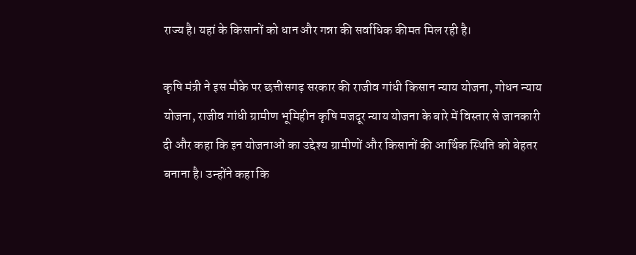राज्य है। यहां के किसानों को धान और गन्ना की सर्वाधिक कीमत मिल रही है।

कृषि मंत्री ने इस मौके पर छत्तीसगढ़ सरकार की राजीव गांधी किसान न्याय योजना, गोधन न्याय योजना, राजीव गांधी ग्रामीण भूमिहीन कृषि मजदूर न्याय योजना के बारे में विस्तार से जानकारी दी और कहा कि इन योजनाओं का उद्देश्य ग्रामीणों और किसानों की आर्थिक स्थिति को बेहतर बनाना है। उन्होंने कहा कि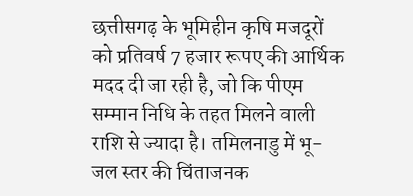छत्तीसगढ़ के भूमिहीन कृषि मजदूरों को प्रतिवर्ष 7 हजार रूपए की आर्थिक मदद दी जा रही है, जो कि पीएम सम्मान निधि के तहत मिलने वाली राशि से ज्यादा है। तमिलनाडु में भू-जल स्तर की चिंताजनक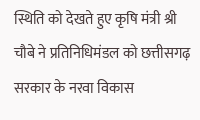स्थिति को देखते हुए कृषि मंत्री श्री चौबे ने प्रतिनिधिमंडल को छत्तीसगढ़ सरकार के नरवा विकास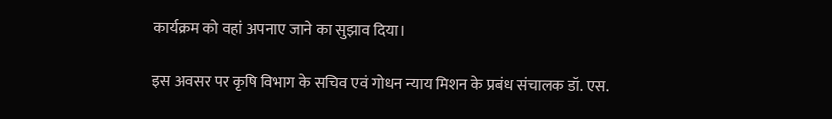कार्यक्रम को वहां अपनाए जाने का सुझाव दिया।

इस अवसर पर कृषि विभाग के सचिव एवं गोधन न्याय मिशन के प्रबंध संचालक डॉ. एस.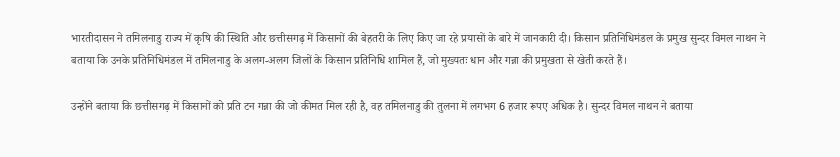भारतीदासन ने तमिलनाडु राज्य में कृषि की स्थिति और छत्तीसगढ़ में किसानों की बेहतरी के लिए किए जा रहे प्रयासों के बारे में जानकारी दी। किसान प्रतिनिधिमंडल के प्रमुख सुन्दर विमल नाथन ने बताया कि उनके प्रतिनिधिमंडल में तमिलनाडु के अलग-अलग जिलों के किसान प्रतिनिधि शामिल हैं, जो मुख्यतः धान और गन्ना की प्रमुखता से खेती करते हैं।

उन्होंने बताया कि छत्तीसगढ़ में किसानों को प्रति टन गन्ना की जो कीमत मिल रही है, वह तमिलनाडु की तुलना में लगभग 6 हजार रूपए अधिक है। सुन्दर विमल नाथन ने बताया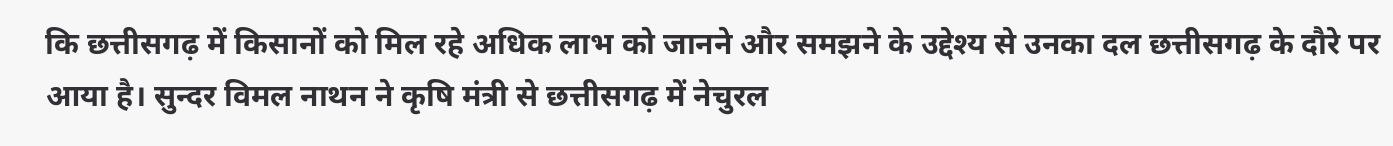कि छत्तीसगढ़ में किसानों को मिल रहे अधिक लाभ को जानने और समझने के उद्देश्य से उनका दल छत्तीसगढ़ के दौरे पर आया है। सुन्दर विमल नाथन ने कृषि मंत्री से छत्तीसगढ़ में नेचुरल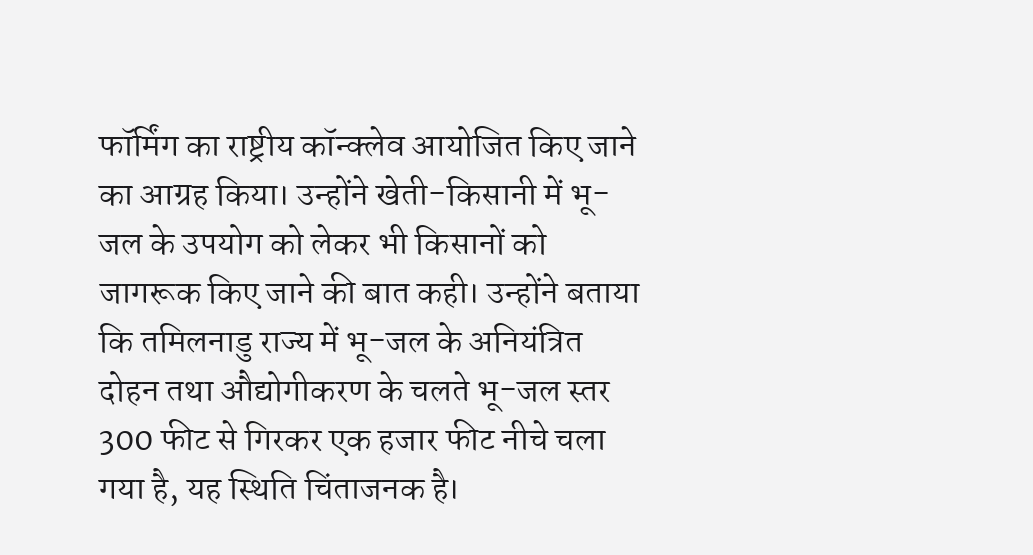फॉर्मिंग का राष्ट्रीय कॉन्क्लेव आयोजित किए जाने का आग्रह किया। उन्होंने खेती-किसानी में भू-जल के उपयोग को लेकर भी किसानों को जागरूक किए जाने की बात कही। उन्होंने बताया कि तमिलनाडु राज्य में भू-जल के अनियंत्रित दोहन तथा औद्योगीकरण के चलते भू-जल स्तर 300 फीट से गिरकर एक हजार फीट नीचे चला गया है, यह स्थिति चिंताजनक है।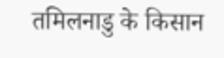तमिलनाडु के किसान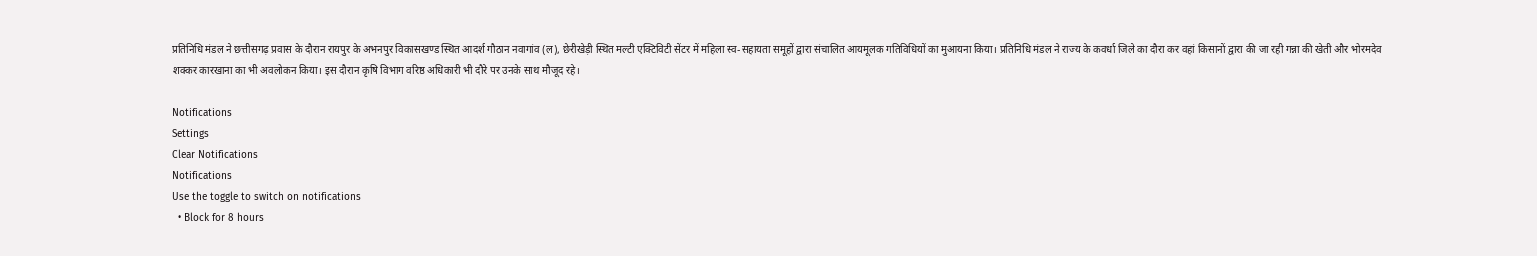प्रतिनिधि मंडल ने छत्तीसगढ़ प्रवास के दौरान रायपुर के अभनपुर विकासखण्ड स्थित आदर्श गौठान नवागांव (ल), छेरीखेड़ी स्थित मल्टी एक्टिविटी सेंटर में महिला स्व-सहायता समूहों द्वारा संचालित आयमूलक गतिविधियों का मुआयना किया। प्रतिनिधि मंडल ने राज्य के कवर्धा जिले का दौरा कर वहां किसानों द्वारा की जा रही गन्ना की खेती और भोरमदेव शक्कर कारखाना का भी अवलोकन किया। इस दौरान कृषि विभाग वरिष्ठ अधिकारी भी दौरे पर उनके साथ मौजूद रहे।

Notifications
Settings
Clear Notifications
Notifications
Use the toggle to switch on notifications
  • Block for 8 hours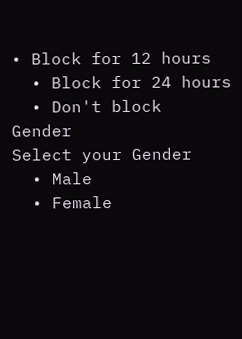• Block for 12 hours
  • Block for 24 hours
  • Don't block
Gender
Select your Gender
  • Male
  • Female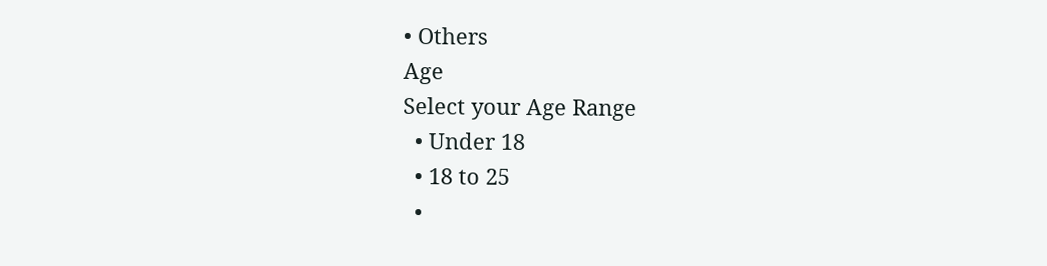• Others
Age
Select your Age Range
  • Under 18
  • 18 to 25
  •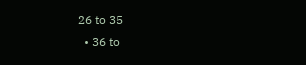26 to 35
  • 36 to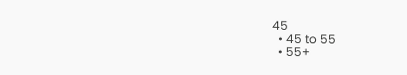45
  • 45 to 55
  • 55+